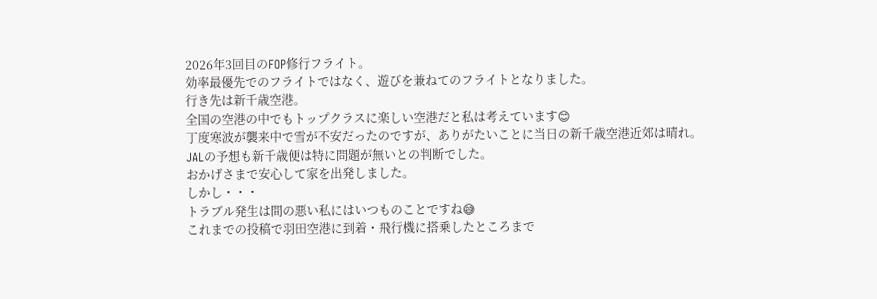2026年3回目のFOP修行フライト。
効率最優先でのフライトではなく、遊びを兼ねてのフライトとなりました。
行き先は新千歳空港。
全国の空港の中でもトップクラスに楽しい空港だと私は考えています😊
丁度寒波が襲来中で雪が不安だったのですが、ありがたいことに当日の新千歳空港近郊は晴れ。
JALの予想も新千歳便は特に問題が無いとの判断でした。
おかげさまで安心して家を出発しました。
しかし・・・
トラブル発生は間の悪い私にはいつものことですね😅
これまでの投稿で羽田空港に到着・飛行機に搭乗したところまで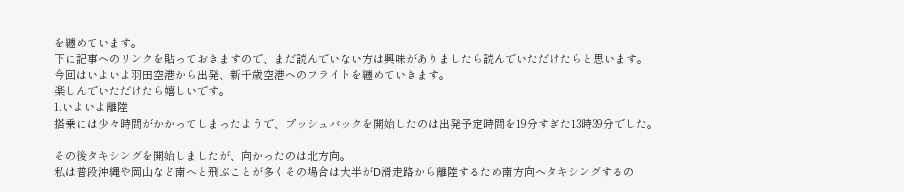を纏めています。
下に記事へのリンクを貼っておきますので、まだ読んでいない方は興味がありましたら読んでいただけたらと思います。
今回はいよいよ羽田空港から出発、新千歳空港へのフライトを纏めていきます。
楽しんでいただけたら嬉しいです。
1.いよいよ離陸
搭乗には少々時間がかかってしまったようで、プッシュバックを開始したのは出発予定時間を19分すぎた13時39分でした。

その後タキシングを開始しましたが、向かったのは北方向。
私は普段沖縄や岡山など南へと飛ぶことが多くその場合は大半がD滑走路から離陸するため南方向へタキシングするの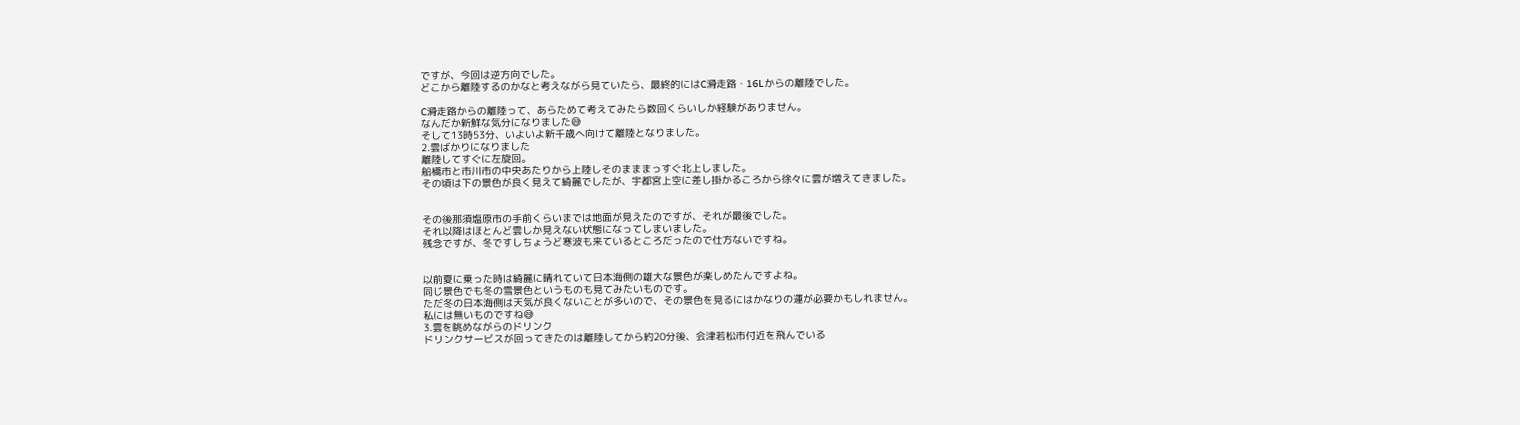ですが、今回は逆方向でした。
どこから離陸するのかなと考えながら見ていたら、最終的にはC滑走路・16Lからの離陸でした。

C滑走路からの離陸って、あらためて考えてみたら数回くらいしか経験がありません。
なんだか新鮮な気分になりました😅
そして13時53分、いよいよ新千歳へ向けて離陸となりました。
2.雲ばかりになりました
離陸してすぐに左旋回。
船橋市と市川市の中央あたりから上陸しそのまままっすぐ北上しました。
その頃は下の景色が良く見えて綺麗でしたが、宇都宮上空に差し掛かるころから徐々に雲が増えてきました。


その後那須塩原市の手前くらいまでは地面が見えたのですが、それが最後でした。
それ以降はほとんど雲しか見えない状態になってしまいました。
残念ですが、冬ですしちょうど寒波も来ているところだったので仕方ないですね。


以前夏に乗った時は綺麗に晴れていて日本海側の雄大な景色が楽しめたんですよね。
同じ景色でも冬の雪景色というものも見てみたいものです。
ただ冬の日本海側は天気が良くないことが多いので、その景色を見るにはかなりの運が必要かもしれません。
私には無いものですね😅
3.雲を眺めながらのドリンク
ドリンクサービスが回ってきたのは離陸してから約20分後、会津若松市付近を飛んでいる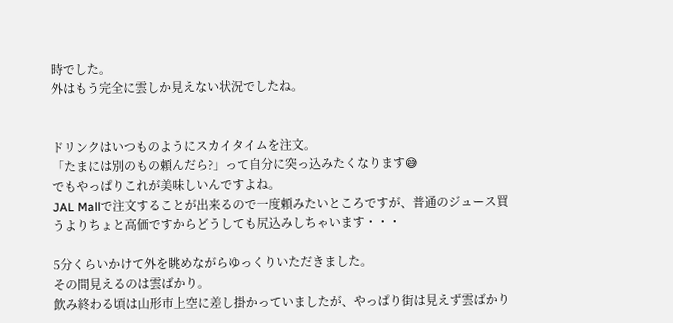時でした。
外はもう完全に雲しか見えない状況でしたね。


ドリンクはいつものようにスカイタイムを注文。
「たまには別のもの頼んだら?」って自分に突っ込みたくなります😅
でもやっぱりこれが美味しいんですよね。
JAL Mallで注文することが出来るので一度頼みたいところですが、普通のジュース買うよりちょと高価ですからどうしても尻込みしちゃいます・・・

5分くらいかけて外を眺めながらゆっくりいただきました。
その間見えるのは雲ばかり。
飲み終わる頃は山形市上空に差し掛かっていましたが、やっぱり街は見えず雲ばかり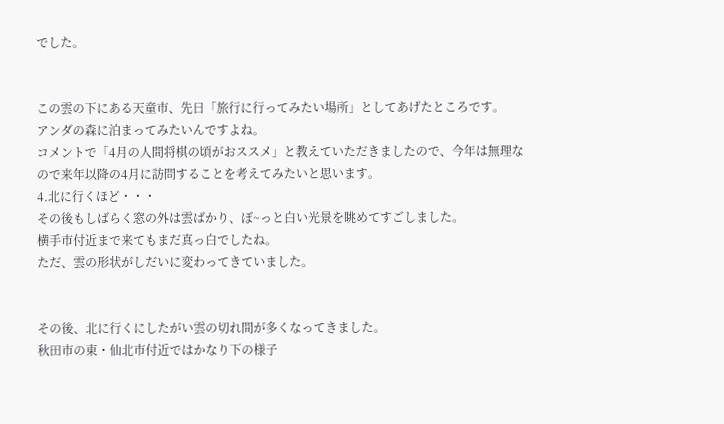でした。


この雲の下にある天童市、先日「旅行に行ってみたい場所」としてあげたところです。
アンダの森に泊まってみたいんですよね。
コメントで「4月の人間将棋の頃がおススメ」と教えていただきましたので、今年は無理なので来年以降の4月に訪問することを考えてみたいと思います。
4.北に行くほど・・・
その後もしばらく窓の外は雲ばかり、ぼ~っと白い光景を眺めてすごしました。
横手市付近まで来てもまだ真っ白でしたね。
ただ、雲の形状がしだいに変わってきていました。


その後、北に行くにしたがい雲の切れ間が多くなってきました。
秋田市の東・仙北市付近ではかなり下の様子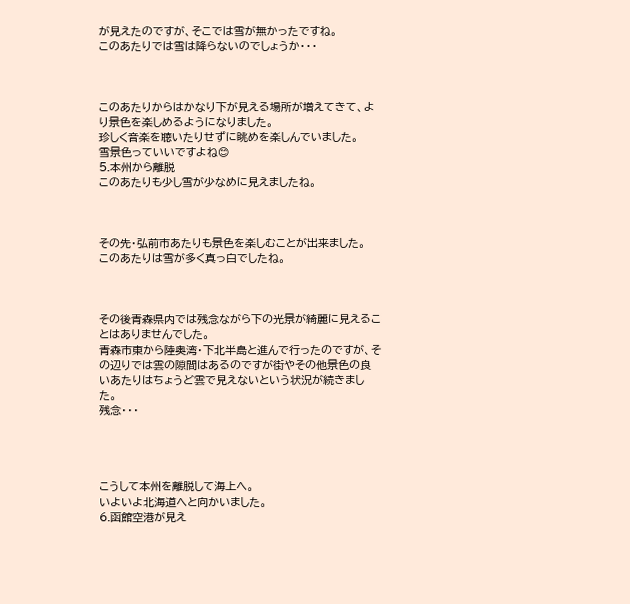が見えたのですが、そこでは雪が無かったですね。
このあたりでは雪は降らないのでしょうか・・・



このあたりからはかなり下が見える場所が増えてきて、より景色を楽しめるようになりました。
珍しく音楽を聴いたりせずに眺めを楽しんでいました。
雪景色っていいですよね😊
5.本州から離脱
このあたりも少し雪が少なめに見えましたね。



その先・弘前市あたりも景色を楽しむことが出来ました。
このあたりは雪が多く真っ白でしたね。



その後青森県内では残念ながら下の光景が綺麗に見えることはありませんでした。
青森市東から陸奥湾・下北半島と進んで行ったのですが、その辺りでは雲の隙間はあるのですが街やその他景色の良いあたりはちょうど雲で見えないという状況が続きました。
残念・・・




こうして本州を離脱して海上へ。
いよいよ北海道へと向かいました。
6.函館空港が見え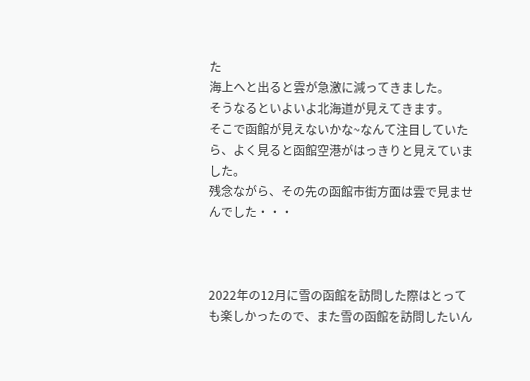た
海上へと出ると雲が急激に減ってきました。
そうなるといよいよ北海道が見えてきます。
そこで函館が見えないかな~なんて注目していたら、よく見ると函館空港がはっきりと見えていました。
残念ながら、その先の函館市街方面は雲で見ませんでした・・・



2022年の12月に雪の函館を訪問した際はとっても楽しかったので、また雪の函館を訪問したいん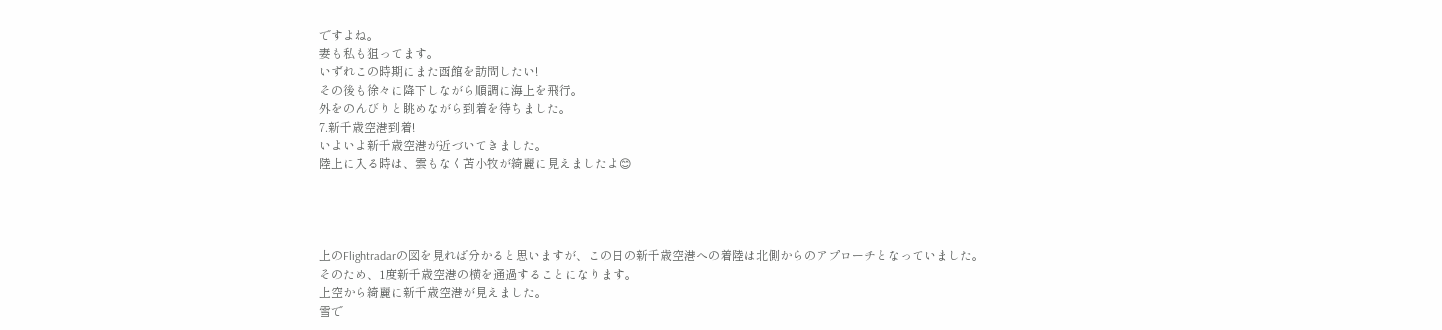ですよね。
妻も私も狙ってます。
いずれこの時期にまた函館を訪問したい!
その後も徐々に降下しながら順調に海上を飛行。
外をのんびりと眺めながら到着を待ちました。
7.新千歳空港到着!
いよいよ新千歳空港が近づいてきました。
陸上に入る時は、雲もなく苫小牧が綺麗に見えましたよ😊




上のFlightradarの図を見れば分かると思いますが、この日の新千歳空港への着陸は北側からのアプローチとなっていました。
そのため、1度新千歳空港の横を通過することになります。
上空から綺麗に新千歳空港が見えました。
雪で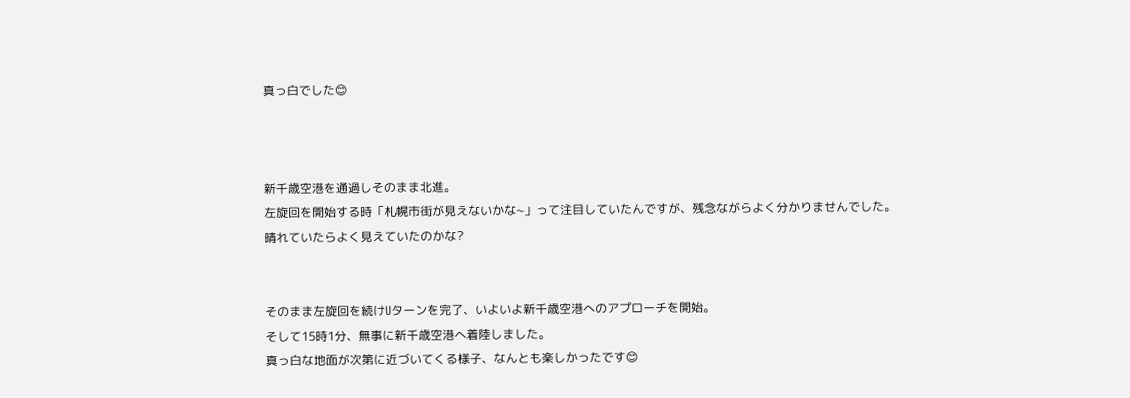真っ白でした😊



新千歳空港を通過しそのまま北進。
左旋回を開始する時「札幌市街が見えないかな~」って注目していたんですが、残念ながらよく分かりませんでした。
晴れていたらよく見えていたのかな?


そのまま左旋回を続けUターンを完了、いよいよ新千歳空港へのアプローチを開始。
そして15時1分、無事に新千歳空港へ着陸しました。
真っ白な地面が次第に近づいてくる様子、なんとも楽しかったです😊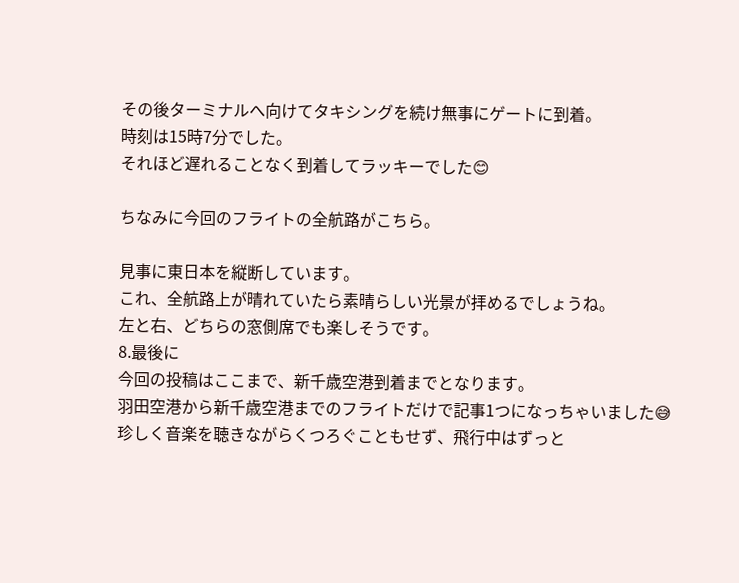その後ターミナルへ向けてタキシングを続け無事にゲートに到着。
時刻は15時7分でした。
それほど遅れることなく到着してラッキーでした😊

ちなみに今回のフライトの全航路がこちら。

見事に東日本を縦断しています。
これ、全航路上が晴れていたら素晴らしい光景が拝めるでしょうね。
左と右、どちらの窓側席でも楽しそうです。
8.最後に
今回の投稿はここまで、新千歳空港到着までとなります。
羽田空港から新千歳空港までのフライトだけで記事1つになっちゃいました😅
珍しく音楽を聴きながらくつろぐこともせず、飛行中はずっと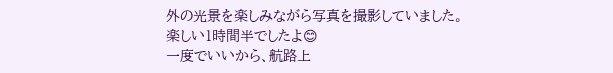外の光景を楽しみながら写真を撮影していました。
楽しい1時間半でしたよ😊
一度でいいから、航路上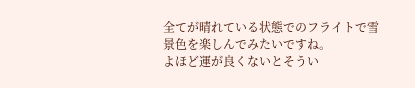全てが晴れている状態でのフライトで雪景色を楽しんでみたいですね。
よほど運が良くないとそうい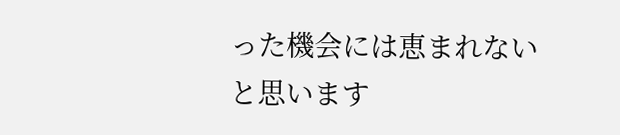った機会には恵まれないと思います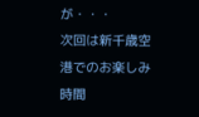が・・・
次回は新千歳空港でのお楽しみ時間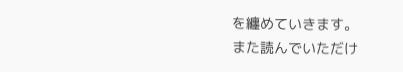を纏めていきます。
また読んでいただけ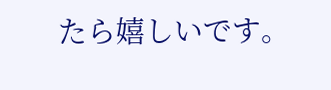たら嬉しいです。